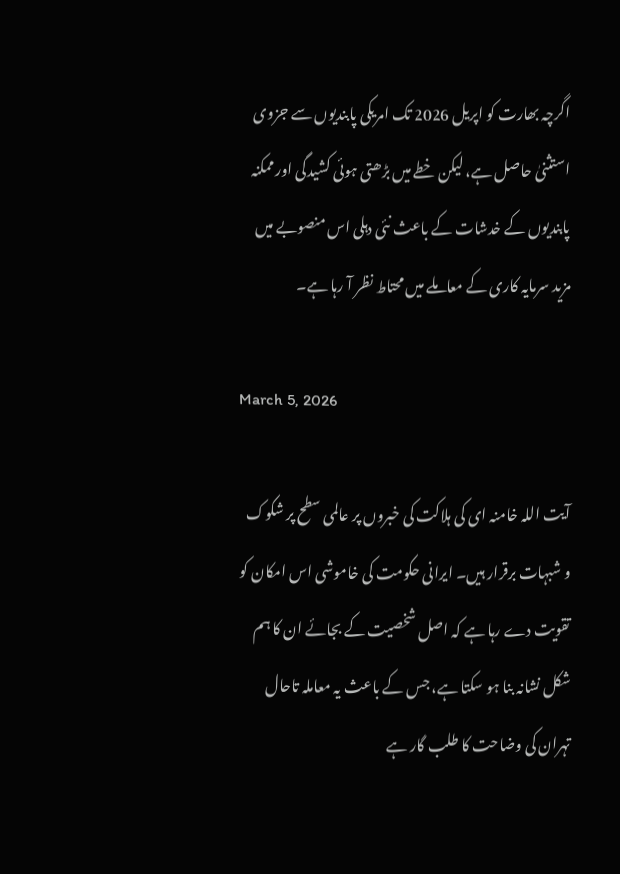اگرچہ بھارت کو اپریل 2026 تک امریکی پابندیوں سے جزوی استثنیٰ حاصل ہے، لیکن خطے میں بڑھتی ہوئی کشیدگی اور ممکنہ پابندیوں کے خدشات کے باعث نئی دہلی اس منصوبے میں مزید سرمایہ کاری کے معاملے میں محتاط نظر آ رہا ہے۔

March 5, 2026

آیت اللہ خامنہ ای کی ہلاکت کی خبروں پر عالمی سطح پر شکوک و شبہات برقرار ہیں۔ ایرانی حکومت کی خاموشی اس امکان کو تقویت دے رہا ہے کہ اصل شخصیت کے بجائے ان کا ہم شکل نشانہ بنا ہو سکتا ہے، جس کے باعث یہ معاملہ تاحال تہران کی وضاحت کا طلب گار ہے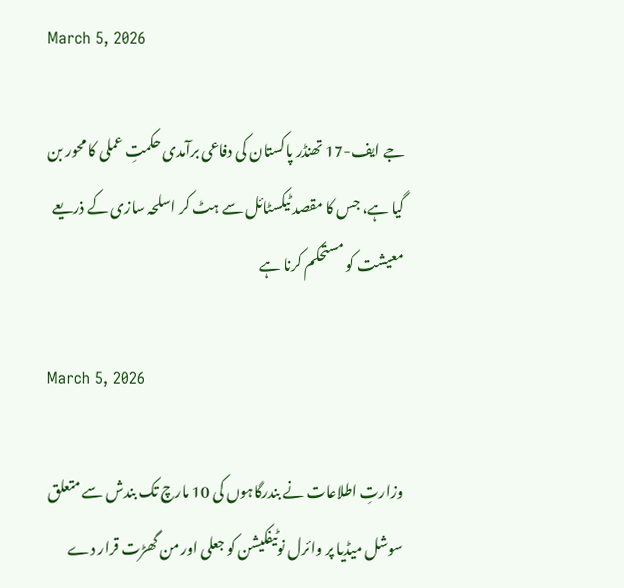March 5, 2026

جے ایف-17 تھنڈر پاکستان کی دفاعی برآمدی حکمتِ عملی کا محور بن گیا ہے، جس کا مقصد ٹیکسٹائل سے ہٹ کر اسلحہ سازی کے ذریعے معیشت کو مستحکم کرنا ہے

March 5, 2026

وزارتِ اطلاعات نے بندرگاہوں کی 10 مارچ تک بندش سے متعلق سوشل میڈیا پر وائرل نوٹیفکیشن کو جعلی اور من گھڑت قرار دے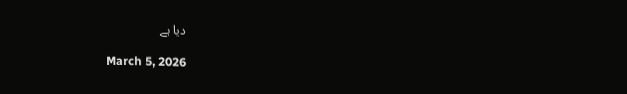دیا ہے

March 5, 2026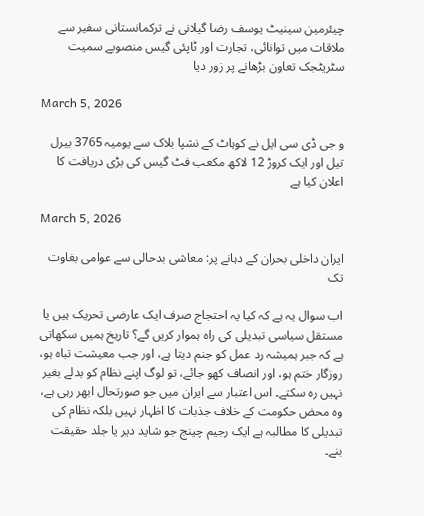چیئرمین سینیٹ یوسف رضا گیلانی نے ترکمانستانی سفیر سے ملاقات میں توانائی، تجارت اور ٹاپئی گیس منصوبے سمیت سٹریٹجک تعاون بڑھانے پر زور دیا

March 5, 2026

و جی ڈی سی ایل نے کوہاٹ کے نشپا بلاک سے یومیہ 3765 بیرل تیل اور ایک کروڑ 12 لاکھ مکعب فٹ گیس کی بڑی دریافت کا اعلان کیا ہے

March 5, 2026

ایران داخلی بحران کے دہانے پر: معاشی بدحالی سے عوامی بغاوت تک

اب سوال یہ ہے کہ کیا یہ احتجاج صرف ایک عارضی تحریک ہیں یا مستقل سیاسی تبدیلی کی راہ ہموار کریں گے؟ تاریخ ہمیں سکھاتی ہے کہ جبر ہمیشہ رد عمل کو جنم دیتا ہے، اور جب معیشت تباہ ہو، روزگار ختم ہو، اور انصاف کھو جائے، تو لوگ اپنے نظام کو بدلے بغیر نہیں رہ سکتے۔ اس اعتبار سے ایران میں جو صورتحال ابھر رہی ہے، وہ محض حکومت کے خلاف جذبات کا اظہار نہیں بلکہ نظام کی تبدیلی کا مطالبہ ہے ایک رجیم چینج جو شاید دیر یا جلد حقیقت بنے۔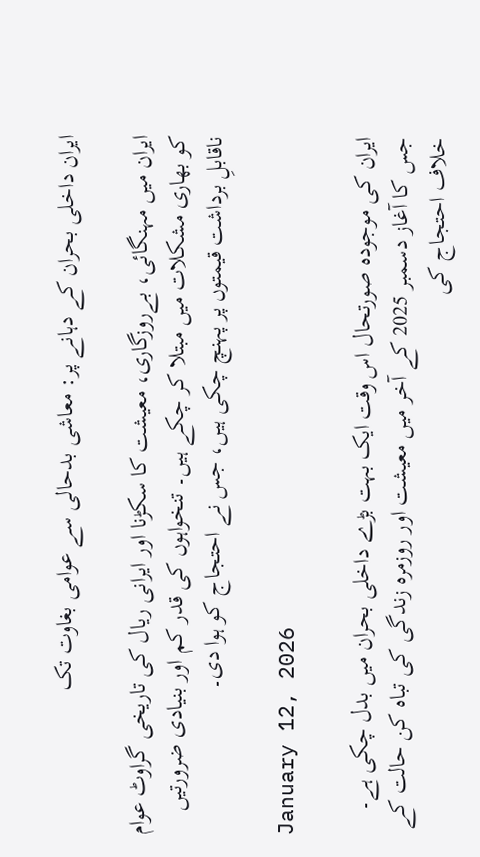ایران داخلی بحران کے دہانے پر: معاشی بدحالی سے عوامی بغاوت تک

ایران میں مہنگائی، بےروزگاری، معیشت کا سکڑنا اور ایرانی ریال کی تاریخی گراوٹ عوام کو بھاری مشکلات میں مبتلا کر چکے ہیں۔ تنخواہوں کی قدر کم اور بنیادی ضرورتیں ناقابلِ برداشت قیمتوں پر پہنچ چکی ہیں، جس نے احتجاج کو ہوا دی۔

January 12, 2026

ایران کی موجودہ صورتحال اس وقت ایک بہت بڑے داخلی بحران میں بدل چکی ہے۔ جس کا آغاز دسمبر 2025 کے آخر میں معیشت اور روزمرہ زندگی کی تباہ کن حالت کے خلاف احتجاج کی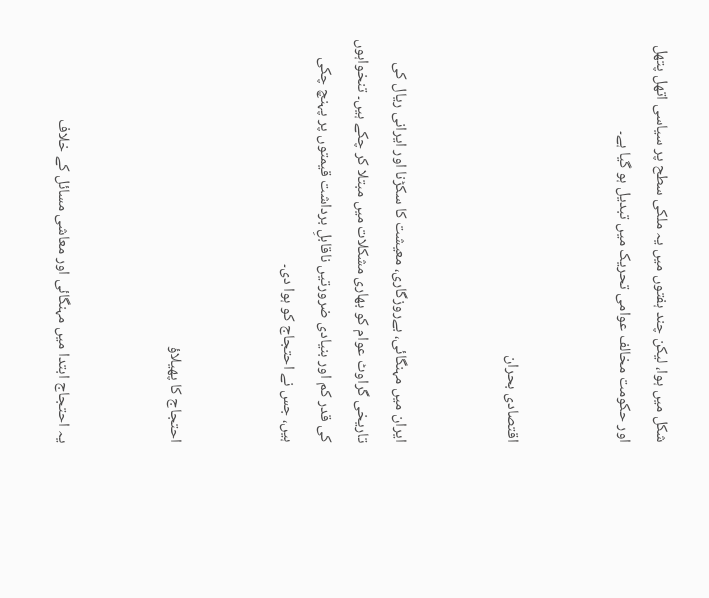شکل میں ہوا، لیکن چند ہفتوں میں یہ ملکی سطح پر سیاسی اتھل پتھل اور حکومت مخالف عوامی تحریک میں تبدیل ہو گیا ہے۔


اقتصادی بحران


ایران میں مہنگائی، بےروزگاری، معیشت کا سکڑنا اور ایرانی ریال کی تاریخی گراوٹ عوام کو بھاری مشکلات میں مبتلا کر چکے ہیں۔ تنخواہوں کی قدر کم اور بنیادی ضرورتیں ناقابلِ برداشت قیمتوں پر پہنچ چکی ہیں، جس نے احتجاج کو ہوا دی۔


احتجاج کا پھیلاؤ


یہ احتجاج ابتدا میں مہنگائی اور معاشی مسائل کے خلاف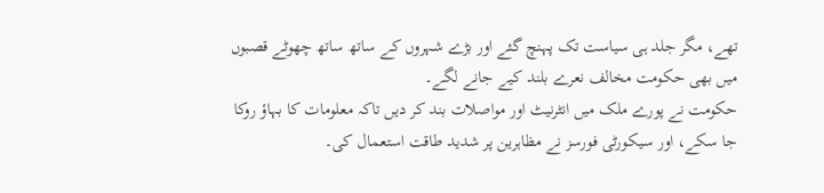تھے، مگر جلد ہی سیاست تک پہنچ گئے اور بڑے شہروں کے ساتھ ساتھ چھوٹے قصبوں میں بھی حکومت مخالف نعرے بلند کیے جانے لگے۔
حکومت نے پورے ملک میں انٹرنیٹ اور مواصلات بند کر دیں تاکہ معلومات کا بہاؤ روکا جا سکے، اور سیکورٹی فورسز نے مظاہرین پر شدید طاقت استعمال کی۔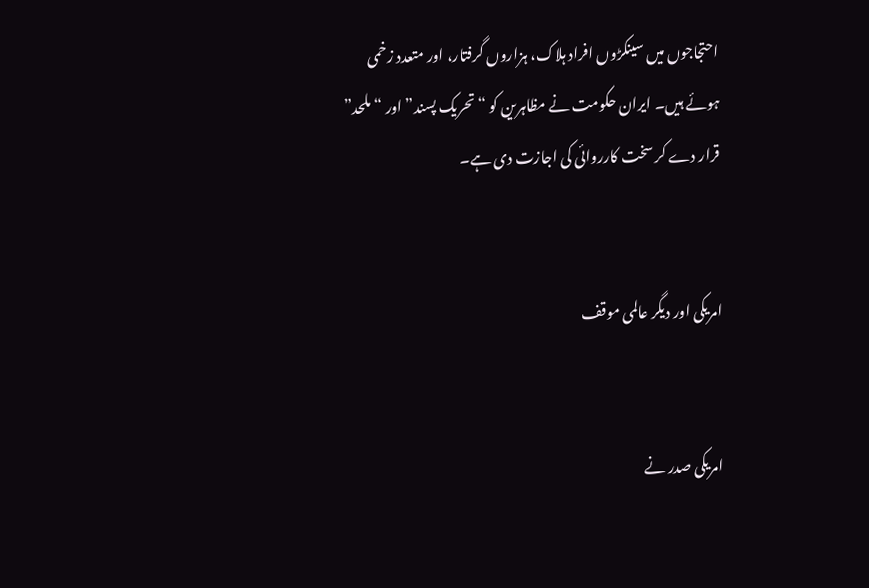احتجاجوں میں سینکڑوں افراد ہلاک، ہزاروں گرفتار، اور متعدد زخمی ہوئے ہیں۔ ایران حکومت نے مظاہرین کو “تحریک پسند” اور “ملحد” قرار دے کر سخت کارروائی کی اجازت دی ہے۔


امریکی اور دیگر عالمی موقف


امریکی صدر نے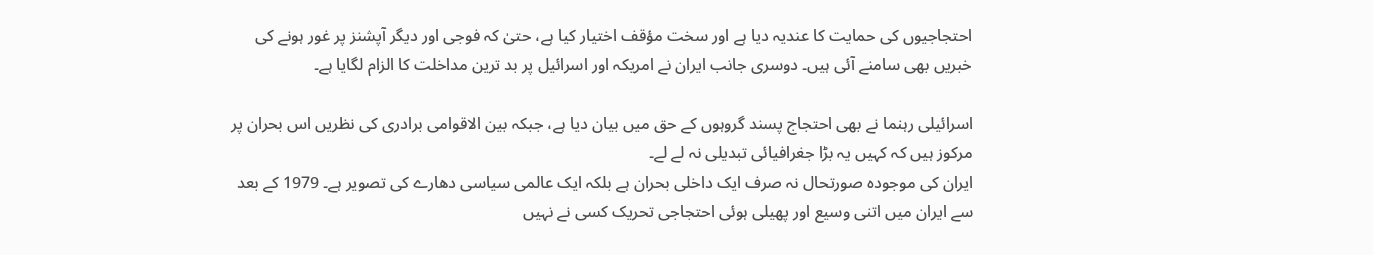احتجاجیوں کی حمایت کا عندیہ دیا ہے اور سخت مؤقف اختیار کیا ہے، حتیٰ کہ فوجی اور دیگر آپشنز پر غور ہونے کی خبریں بھی سامنے آئی ہیں۔ دوسری جانب ایران نے امریکہ اور اسرائیل پر بد ترین مداخلت کا الزام لگایا ہے۔

اسرائیلی رہنما نے بھی احتجاج پسند گروہوں کے حق میں بیان دیا ہے، جبکہ بین الاقوامی برادری کی نظریں اس بحران پر مرکوز ہیں کہ کہیں یہ بڑا جغرافیائی تبدیلی نہ لے لے۔
ایران کی موجودہ صورتحال نہ صرف ایک داخلی بحران ہے بلکہ ایک عالمی سیاسی دھارے کی تصویر ہے۔ 1979 کے بعد سے ایران میں اتنی وسیع اور پھیلی ہوئی احتجاجی تحریک کسی نے نہیں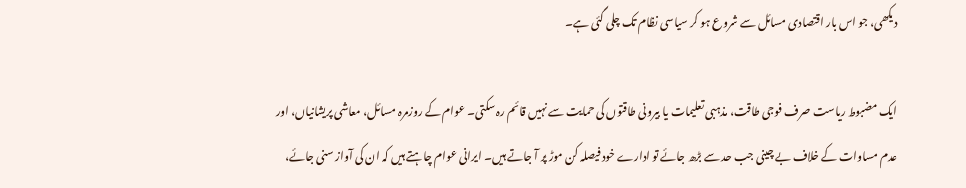دیکھی، جو اس بار اقتصادی مسائل سے شروع ہو کر سیاسی نظام تک چلی گئی ہے۔

ایک مضبوط ریاست صرف فوجی طاقت، مذہبی تعلیمات یا بیرونی طاقتوں کی حمایت سے نہیں قائم رہ سکتی۔ عوام کے روزمرہ مسائل، معاشی پریشانیاں، اور عدم مساوات کے خلاف بے چینی جب حد سے بڑھ جائے تو ادارے خود فیصلہ کن موڑ پر آ جاتے ہیں۔ ایرانی عوام چاہتے ہیں کہ ان کی آواز سنی جائے،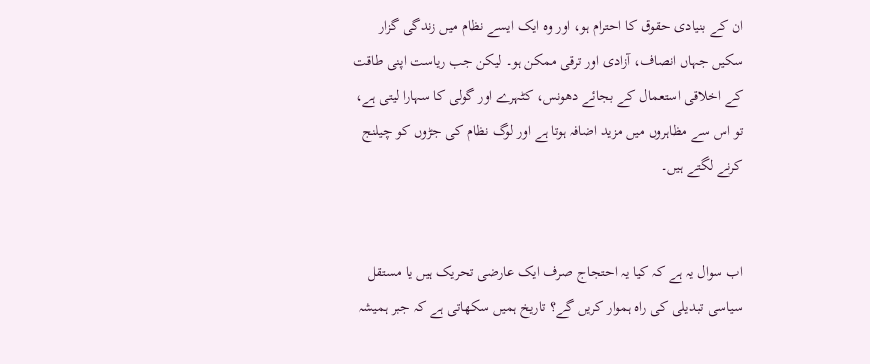ان کے بنیادی حقوق کا احترام ہو، اور وہ ایک ایسے نظام میں زندگی گزار سکیں جہاں انصاف، آزادی اور ترقی ممکن ہو۔ لیکن جب ریاست اپنی طاقت کے اخلاقی استعمال کے بجائے دھونس، کٹہرے اور گولی کا سہارا لیتی ہے، تو اس سے مظاہروں میں مزید اضافہ ہوتا ہے اور لوگ نظام کی جڑوں کو چیلنج کرنے لگتے ہیں۔


اب سوال یہ ہے کہ کیا یہ احتجاج صرف ایک عارضی تحریک ہیں یا مستقل سیاسی تبدیلی کی راہ ہموار کریں گے؟ تاریخ ہمیں سکھاتی ہے کہ جبر ہمیشہ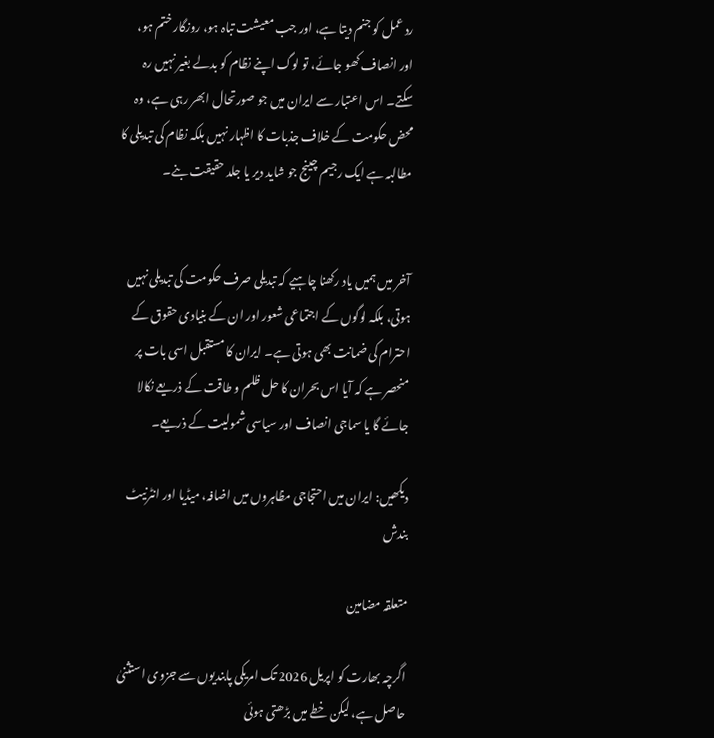رد عمل کو جنم دیتا ہے، اور جب معیشت تباہ ہو، روزگار ختم ہو، اور انصاف کھو جائے، تو لوگ اپنے نظام کو بدلے بغیر نہیں رہ سکتے۔ اس اعتبار سے ایران میں جو صورتحال ابھر رہی ہے، وہ محض حکومت کے خلاف جذبات کا اظہار نہیں بلکہ نظام کی تبدیلی کا مطالبہ ہے ایک رجیم چینج جو شاید دیر یا جلد حقیقت بنے۔


آخر میں ہمیں یاد رکھنا چاہیے کہ تبدیلی صرف حکومت کی تبدیلی نہیں ہوتی، بلکہ لوگوں کے اجتماعی شعور اور ان کے بنیادی حقوق کے احترام کی ضمانت بھی ہوتی ہے۔ ایران کا مستقبل اسی بات پر منحصر ہے کہ آیا اس بحران کا حل ظلم و طاقت کے ذریعے نکالا جائے گا یا سماجی انصاف اور سیاسی شمولیت کے ذریعے۔

دیکھیں: ایران میں احتجاجی مظاہروں میں اضافہ، میڈیا اور انٹرنیٹ بندش

متعلقہ مضامین

اگرچہ بھارت کو اپریل 2026 تک امریکی پابندیوں سے جزوی استثنیٰ حاصل ہے، لیکن خطے میں بڑھتی ہوئی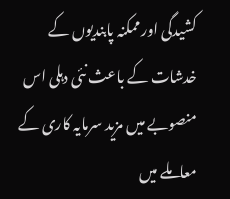کشیدگی اور ممکنہ پابندیوں کے خدشات کے باعث نئی دہلی اس منصوبے میں مزید سرمایہ کاری کے معاملے میں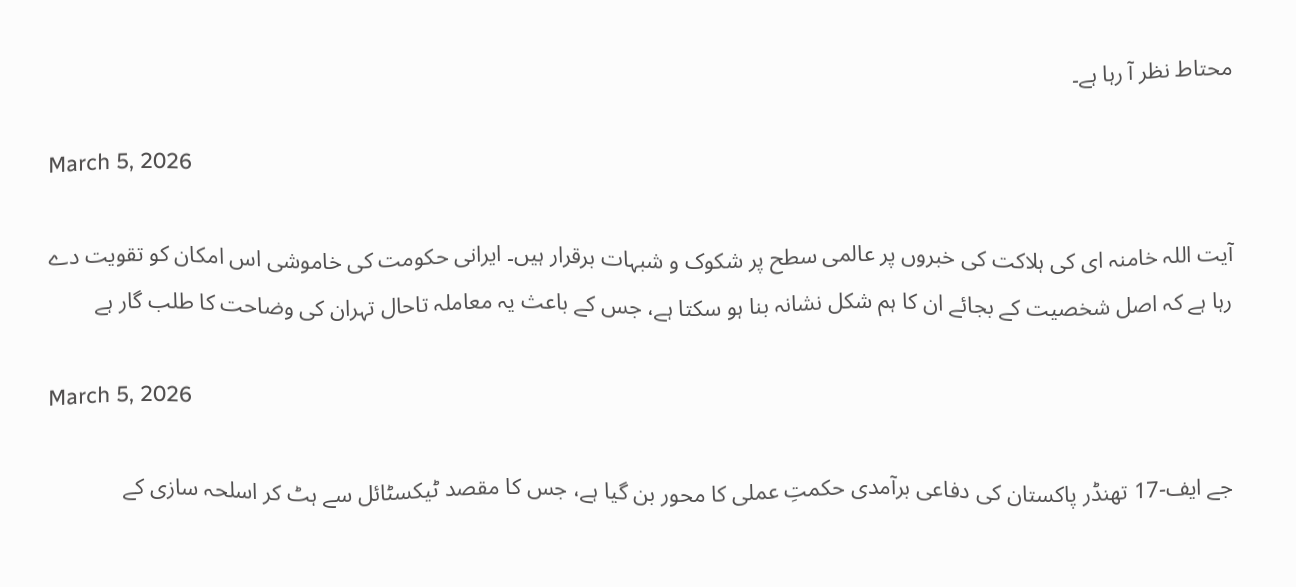محتاط نظر آ رہا ہے۔

March 5, 2026

آیت اللہ خامنہ ای کی ہلاکت کی خبروں پر عالمی سطح پر شکوک و شبہات برقرار ہیں۔ ایرانی حکومت کی خاموشی اس امکان کو تقویت دے رہا ہے کہ اصل شخصیت کے بجائے ان کا ہم شکل نشانہ بنا ہو سکتا ہے، جس کے باعث یہ معاملہ تاحال تہران کی وضاحت کا طلب گار ہے

March 5, 2026

جے ایف-17 تھنڈر پاکستان کی دفاعی برآمدی حکمتِ عملی کا محور بن گیا ہے، جس کا مقصد ٹیکسٹائل سے ہٹ کر اسلحہ سازی کے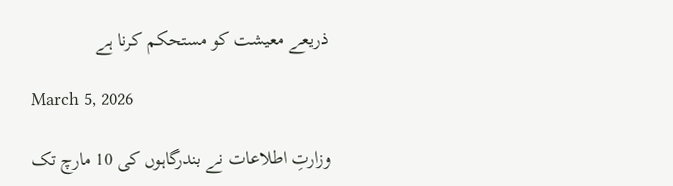ذریعے معیشت کو مستحکم کرنا ہے

March 5, 2026

وزارتِ اطلاعات نے بندرگاہوں کی 10 مارچ تک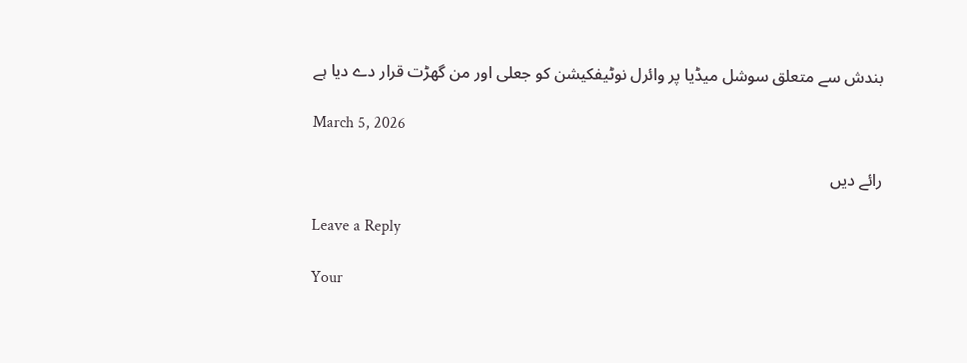بندش سے متعلق سوشل میڈیا پر وائرل نوٹیفکیشن کو جعلی اور من گھڑت قرار دے دیا ہے

March 5, 2026

رائے دیں

Leave a Reply

Your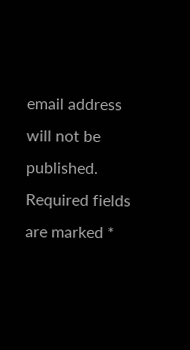email address will not be published. Required fields are marked *